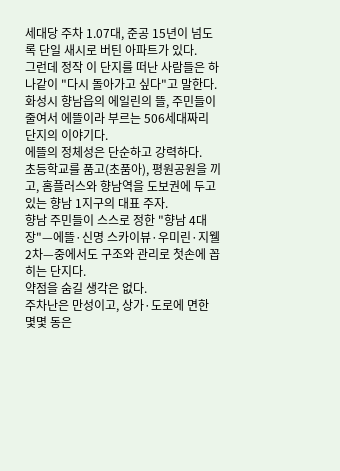세대당 주차 1.07대, 준공 15년이 넘도록 단일 새시로 버틴 아파트가 있다.
그런데 정작 이 단지를 떠난 사람들은 하나같이 "다시 돌아가고 싶다"고 말한다.
화성시 향남읍의 에일린의 뜰, 주민들이 줄여서 에뜰이라 부르는 506세대짜리 단지의 이야기다.
에뜰의 정체성은 단순하고 강력하다.
초등학교를 품고(초품아), 평원공원을 끼고, 홈플러스와 향남역을 도보권에 두고 있는 향남 1지구의 대표 주자.
향남 주민들이 스스로 정한 "향남 4대장"—에뜰·신명 스카이뷰·우미린·지웰2차—중에서도 구조와 관리로 첫손에 꼽히는 단지다.
약점을 숨길 생각은 없다.
주차난은 만성이고, 상가·도로에 면한 몇몇 동은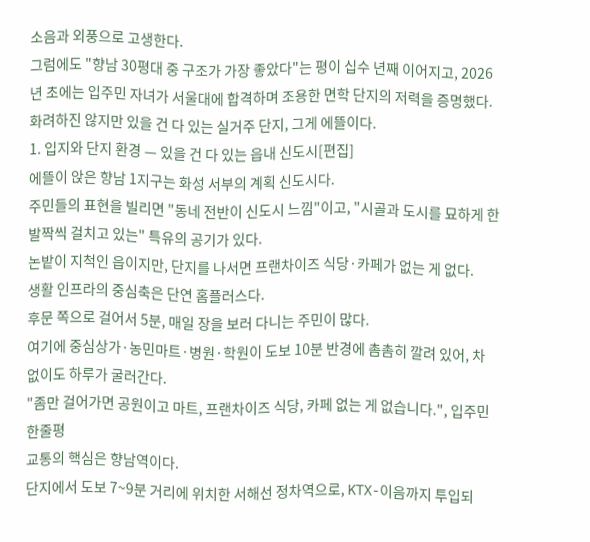소음과 외풍으로 고생한다.
그럼에도 "향남 30평대 중 구조가 가장 좋았다"는 평이 십수 년째 이어지고, 2026년 초에는 입주민 자녀가 서울대에 합격하며 조용한 면학 단지의 저력을 증명했다.
화려하진 않지만 있을 건 다 있는 실거주 단지, 그게 에뜰이다.
1. 입지와 단지 환경 — 있을 건 다 있는 읍내 신도시[편집]
에뜰이 앉은 향남 1지구는 화성 서부의 계획 신도시다.
주민들의 표현을 빌리면 "동네 전반이 신도시 느낌"이고, "시골과 도시를 묘하게 한 발짝씩 걸치고 있는" 특유의 공기가 있다.
논밭이 지척인 읍이지만, 단지를 나서면 프랜차이즈 식당·카페가 없는 게 없다.
생활 인프라의 중심축은 단연 홈플러스다.
후문 쪽으로 걸어서 5분, 매일 장을 보러 다니는 주민이 많다.
여기에 중심상가·농민마트·병원·학원이 도보 10분 반경에 촘촘히 깔려 있어, 차 없이도 하루가 굴러간다.
"좀만 걸어가면 공원이고 마트, 프랜차이즈 식당, 카페 없는 게 없습니다.", 입주민 한줄평
교통의 핵심은 향남역이다.
단지에서 도보 7~9분 거리에 위치한 서해선 정차역으로, KTX-이음까지 투입되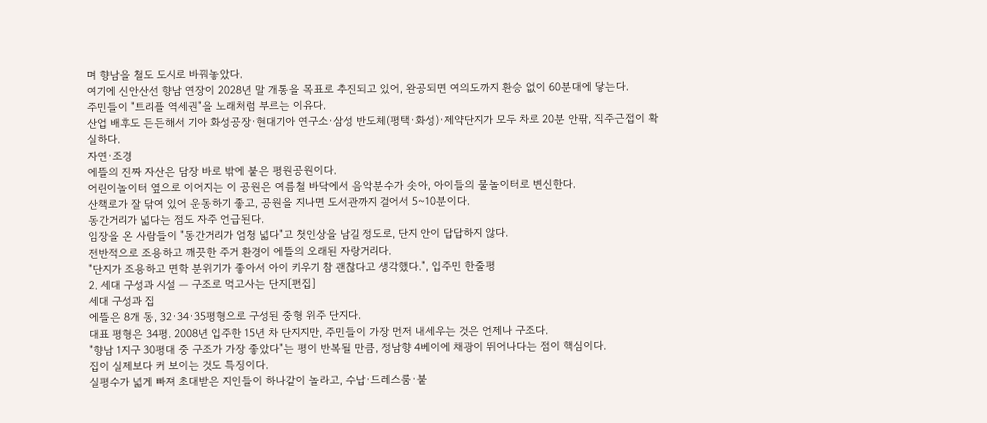며 향남을 철도 도시로 바꿔놓았다.
여기에 신안산선 향남 연장이 2028년 말 개통을 목표로 추진되고 있어, 완공되면 여의도까지 환승 없이 60분대에 닿는다.
주민들이 "트리플 역세권"을 노래처럼 부르는 이유다.
산업 배후도 든든해서 기아 화성공장·현대기아 연구소·삼성 반도체(평택·화성)·제약단지가 모두 차로 20분 안팎, 직주근접이 확실하다.
자연·조경
에뜰의 진짜 자산은 담장 바로 밖에 붙은 평원공원이다.
어린이놀이터 옆으로 이어지는 이 공원은 여름철 바닥에서 음악분수가 솟아, 아이들의 물놀이터로 변신한다.
산책로가 잘 닦여 있어 운동하기 좋고, 공원을 지나면 도서관까지 걸어서 5~10분이다.
동간거리가 넓다는 점도 자주 언급된다.
임장을 온 사람들이 "동간거리가 엄청 넓다"고 첫인상을 남길 정도로, 단지 안이 답답하지 않다.
전반적으로 조용하고 깨끗한 주거 환경이 에뜰의 오래된 자랑거리다.
"단지가 조용하고 면학 분위기가 좋아서 아이 키우기 참 괜찮다고 생각했다.", 입주민 한줄평
2. 세대 구성과 시설 — 구조로 먹고사는 단지[편집]
세대 구성과 집
에뜰은 8개 동, 32·34·35평형으로 구성된 중형 위주 단지다.
대표 평형은 34평. 2008년 입주한 15년 차 단지지만, 주민들이 가장 먼저 내세우는 것은 언제나 구조다.
"향남 1지구 30평대 중 구조가 가장 좋았다"는 평이 반복될 만큼, 정남향 4베이에 채광이 뛰어나다는 점이 핵심이다.
집이 실제보다 커 보이는 것도 특징이다.
실평수가 넓게 빠져 초대받은 지인들이 하나같이 놀라고, 수납·드레스룸·붙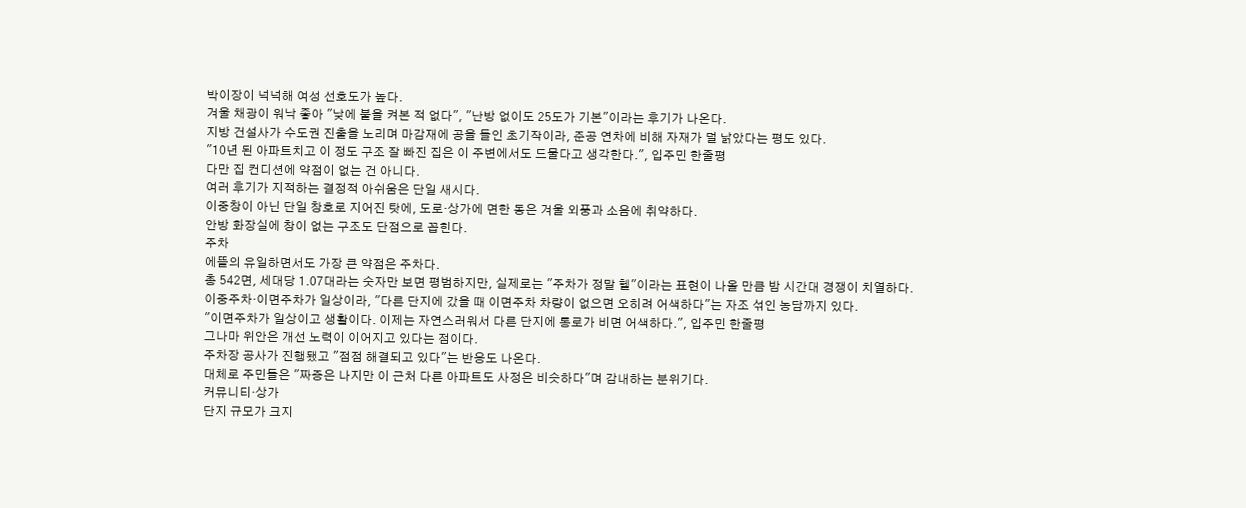박이장이 넉넉해 여성 선호도가 높다.
겨울 채광이 워낙 좋아 "낮에 불을 켜본 적 없다", "난방 없이도 25도가 기본"이라는 후기가 나온다.
지방 건설사가 수도권 진출을 노리며 마감재에 공을 들인 초기작이라, 준공 연차에 비해 자재가 덜 낡았다는 평도 있다.
"10년 된 아파트치고 이 정도 구조 잘 빠진 집은 이 주변에서도 드물다고 생각한다.", 입주민 한줄평
다만 집 컨디션에 약점이 없는 건 아니다.
여러 후기가 지적하는 결정적 아쉬움은 단일 새시다.
이중창이 아닌 단일 창호로 지어진 탓에, 도로·상가에 면한 동은 겨울 외풍과 소음에 취약하다.
안방 화장실에 창이 없는 구조도 단점으로 꼽힌다.
주차
에뜰의 유일하면서도 가장 큰 약점은 주차다.
총 542면, 세대당 1.07대라는 숫자만 보면 평범하지만, 실제로는 "주차가 정말 헬"이라는 표현이 나올 만큼 밤 시간대 경쟁이 치열하다.
이중주차·이면주차가 일상이라, "다른 단지에 갔을 때 이면주차 차량이 없으면 오히려 어색하다"는 자조 섞인 농담까지 있다.
"이면주차가 일상이고 생활이다. 이제는 자연스러워서 다른 단지에 통로가 비면 어색하다.", 입주민 한줄평
그나마 위안은 개선 노력이 이어지고 있다는 점이다.
주차장 공사가 진행됐고 "점점 해결되고 있다"는 반응도 나온다.
대체로 주민들은 "짜증은 나지만 이 근처 다른 아파트도 사정은 비슷하다"며 감내하는 분위기다.
커뮤니티·상가
단지 규모가 크지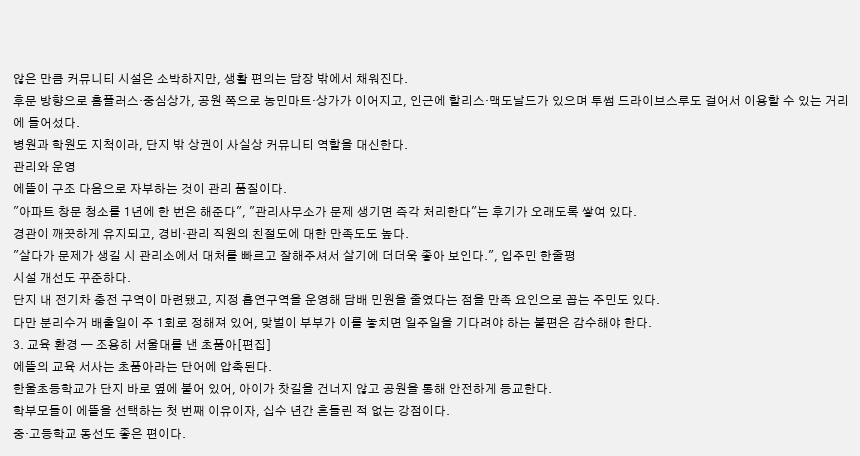않은 만큼 커뮤니티 시설은 소박하지만, 생활 편의는 담장 밖에서 채워진다.
후문 방향으로 홈플러스·중심상가, 공원 쪽으로 농민마트·상가가 이어지고, 인근에 할리스·맥도날드가 있으며 투썸 드라이브스루도 걸어서 이용할 수 있는 거리에 들어섰다.
병원과 학원도 지척이라, 단지 밖 상권이 사실상 커뮤니티 역할을 대신한다.
관리와 운영
에뜰이 구조 다음으로 자부하는 것이 관리 품질이다.
"아파트 창문 청소를 1년에 한 번은 해준다", "관리사무소가 문제 생기면 즉각 처리한다"는 후기가 오래도록 쌓여 있다.
경관이 깨끗하게 유지되고, 경비·관리 직원의 친절도에 대한 만족도도 높다.
"살다가 문제가 생길 시 관리소에서 대처를 빠르고 잘해주셔서 살기에 더더욱 좋아 보인다.", 입주민 한줄평
시설 개선도 꾸준하다.
단지 내 전기차 충전 구역이 마련됐고, 지정 흡연구역을 운영해 담배 민원을 줄였다는 점을 만족 요인으로 꼽는 주민도 있다.
다만 분리수거 배출일이 주 1회로 정해져 있어, 맞벌이 부부가 이를 놓치면 일주일을 기다려야 하는 불편은 감수해야 한다.
3. 교육 환경 — 조용히 서울대를 낸 초품아[편집]
에뜰의 교육 서사는 초품아라는 단어에 압축된다.
한울초등학교가 단지 바로 옆에 붙어 있어, 아이가 찻길을 건너지 않고 공원을 통해 안전하게 등교한다.
학부모들이 에뜰을 선택하는 첫 번째 이유이자, 십수 년간 흔들린 적 없는 강점이다.
중·고등학교 동선도 좋은 편이다.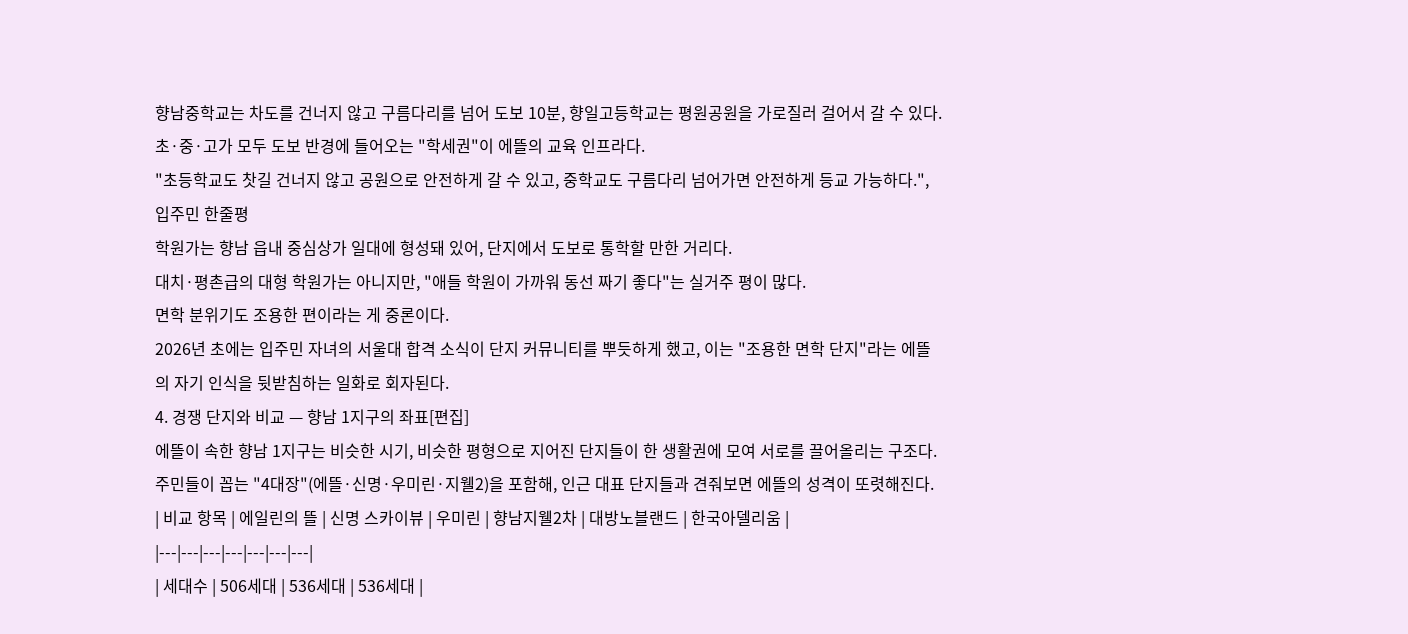향남중학교는 차도를 건너지 않고 구름다리를 넘어 도보 10분, 향일고등학교는 평원공원을 가로질러 걸어서 갈 수 있다.
초·중·고가 모두 도보 반경에 들어오는 "학세권"이 에뜰의 교육 인프라다.
"초등학교도 찻길 건너지 않고 공원으로 안전하게 갈 수 있고, 중학교도 구름다리 넘어가면 안전하게 등교 가능하다.", 입주민 한줄평
학원가는 향남 읍내 중심상가 일대에 형성돼 있어, 단지에서 도보로 통학할 만한 거리다.
대치·평촌급의 대형 학원가는 아니지만, "애들 학원이 가까워 동선 짜기 좋다"는 실거주 평이 많다.
면학 분위기도 조용한 편이라는 게 중론이다.
2026년 초에는 입주민 자녀의 서울대 합격 소식이 단지 커뮤니티를 뿌듯하게 했고, 이는 "조용한 면학 단지"라는 에뜰의 자기 인식을 뒷받침하는 일화로 회자된다.
4. 경쟁 단지와 비교 — 향남 1지구의 좌표[편집]
에뜰이 속한 향남 1지구는 비슷한 시기, 비슷한 평형으로 지어진 단지들이 한 생활권에 모여 서로를 끌어올리는 구조다.
주민들이 꼽는 "4대장"(에뜰·신명·우미린·지웰2)을 포함해, 인근 대표 단지들과 견줘보면 에뜰의 성격이 또렷해진다.
| 비교 항목 | 에일린의 뜰 | 신명 스카이뷰 | 우미린 | 향남지웰2차 | 대방노블랜드 | 한국아델리움 |
|---|---|---|---|---|---|---|
| 세대수 | 506세대 | 536세대 | 536세대 |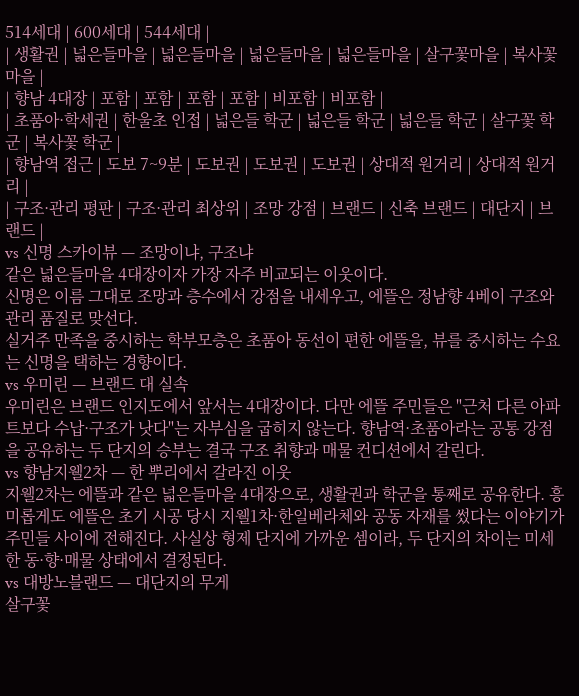514세대 | 600세대 | 544세대 |
| 생활권 | 넓은들마을 | 넓은들마을 | 넓은들마을 | 넓은들마을 | 살구꽃마을 | 복사꽃마을 |
| 향남 4대장 | 포함 | 포함 | 포함 | 포함 | 비포함 | 비포함 |
| 초품아·학세권 | 한울초 인접 | 넓은들 학군 | 넓은들 학군 | 넓은들 학군 | 살구꽃 학군 | 복사꽃 학군 |
| 향남역 접근 | 도보 7~9분 | 도보권 | 도보권 | 도보권 | 상대적 원거리 | 상대적 원거리 |
| 구조·관리 평판 | 구조·관리 최상위 | 조망 강점 | 브랜드 | 신축 브랜드 | 대단지 | 브랜드 |
vs 신명 스카이뷰 — 조망이냐, 구조냐
같은 넓은들마을 4대장이자 가장 자주 비교되는 이웃이다.
신명은 이름 그대로 조망과 층수에서 강점을 내세우고, 에뜰은 정남향 4베이 구조와 관리 품질로 맞선다.
실거주 만족을 중시하는 학부모층은 초품아 동선이 편한 에뜰을, 뷰를 중시하는 수요는 신명을 택하는 경향이다.
vs 우미린 — 브랜드 대 실속
우미린은 브랜드 인지도에서 앞서는 4대장이다. 다만 에뜰 주민들은 "근처 다른 아파트보다 수납·구조가 낫다"는 자부심을 굽히지 않는다. 향남역·초품아라는 공통 강점을 공유하는 두 단지의 승부는 결국 구조 취향과 매물 컨디션에서 갈린다.
vs 향남지웰2차 — 한 뿌리에서 갈라진 이웃
지웰2차는 에뜰과 같은 넓은들마을 4대장으로, 생활권과 학군을 통째로 공유한다. 흥미롭게도 에뜰은 초기 시공 당시 지웰1차·한일베라체와 공동 자재를 썼다는 이야기가 주민들 사이에 전해진다. 사실상 형제 단지에 가까운 셈이라, 두 단지의 차이는 미세한 동·향·매물 상태에서 결정된다.
vs 대방노블랜드 — 대단지의 무게
살구꽃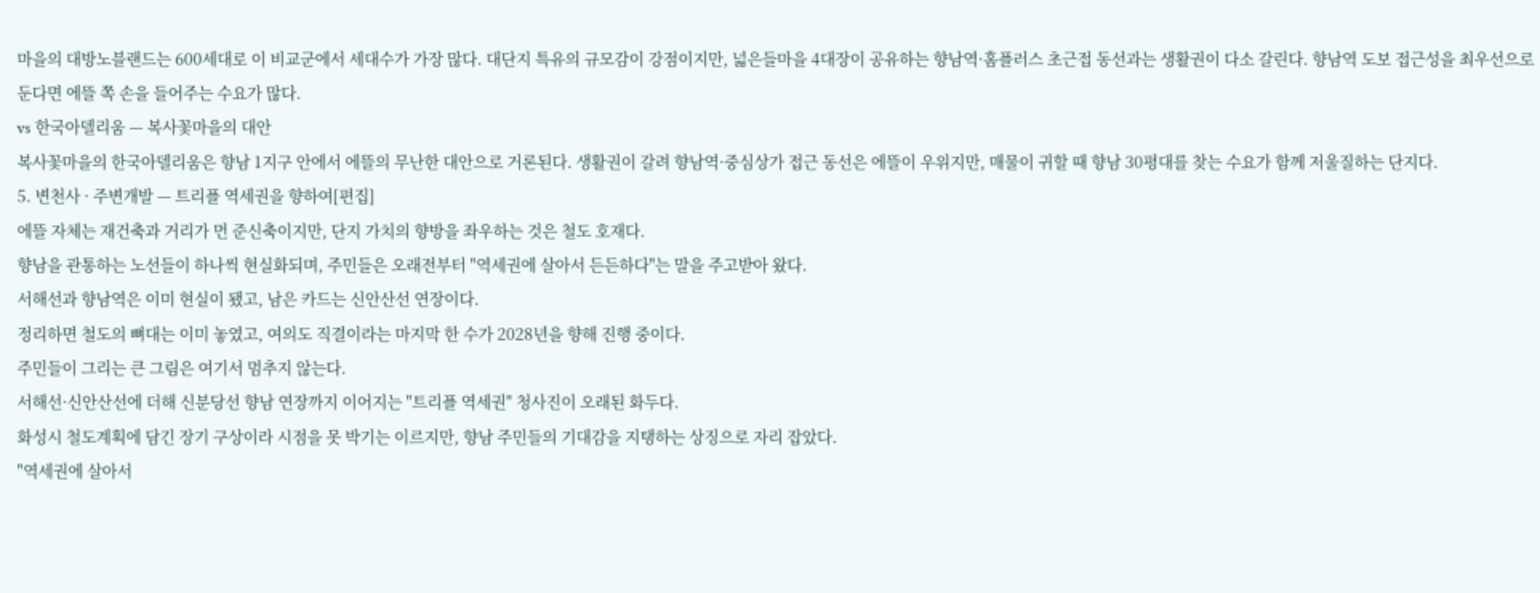마을의 대방노블랜드는 600세대로 이 비교군에서 세대수가 가장 많다. 대단지 특유의 규모감이 강점이지만, 넓은들마을 4대장이 공유하는 향남역·홈플러스 초근접 동선과는 생활권이 다소 갈린다. 향남역 도보 접근성을 최우선으로 둔다면 에뜰 쪽 손을 들어주는 수요가 많다.
vs 한국아델리움 — 복사꽃마을의 대안
복사꽃마을의 한국아델리움은 향남 1지구 안에서 에뜰의 무난한 대안으로 거론된다. 생활권이 갈려 향남역·중심상가 접근 동선은 에뜰이 우위지만, 매물이 귀할 때 향남 30평대를 찾는 수요가 함께 저울질하는 단지다.
5. 변천사 · 주변개발 — 트리플 역세권을 향하여[편집]
에뜰 자체는 재건축과 거리가 먼 준신축이지만, 단지 가치의 향방을 좌우하는 것은 철도 호재다.
향남을 관통하는 노선들이 하나씩 현실화되며, 주민들은 오래전부터 "역세권에 살아서 든든하다"는 말을 주고받아 왔다.
서해선과 향남역은 이미 현실이 됐고, 남은 카드는 신안산선 연장이다.
정리하면 철도의 뼈대는 이미 놓였고, 여의도 직결이라는 마지막 한 수가 2028년을 향해 진행 중이다.
주민들이 그리는 큰 그림은 여기서 멈추지 않는다.
서해선·신안산선에 더해 신분당선 향남 연장까지 이어지는 "트리플 역세권" 청사진이 오래된 화두다.
화성시 철도계획에 담긴 장기 구상이라 시점을 못 박기는 이르지만, 향남 주민들의 기대감을 지탱하는 상징으로 자리 잡았다.
"역세권에 살아서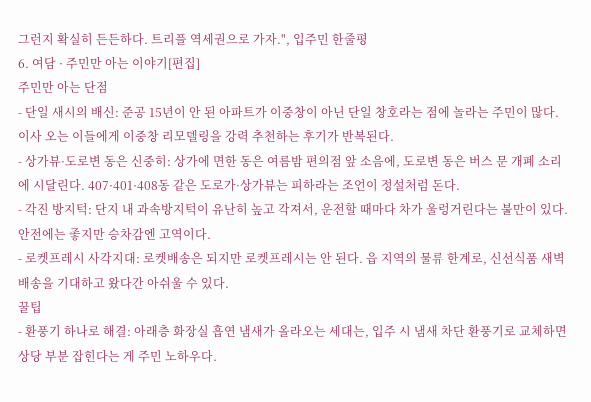그런지 확실히 든든하다. 트리플 역세권으로 가자.", 입주민 한줄평
6. 여담 · 주민만 아는 이야기[편집]
주민만 아는 단점
- 단일 새시의 배신: 준공 15년이 안 된 아파트가 이중창이 아닌 단일 창호라는 점에 놀라는 주민이 많다. 이사 오는 이들에게 이중창 리모델링을 강력 추천하는 후기가 반복된다.
- 상가뷰·도로변 동은 신중히: 상가에 면한 동은 여름밤 편의점 앞 소음에, 도로변 동은 버스 문 개폐 소리에 시달린다. 407·401·408동 같은 도로가·상가뷰는 피하라는 조언이 정설처럼 돈다.
- 각진 방지턱: 단지 내 과속방지턱이 유난히 높고 각져서, 운전할 때마다 차가 울렁거린다는 불만이 있다. 안전에는 좋지만 승차감엔 고역이다.
- 로켓프레시 사각지대: 로켓배송은 되지만 로켓프레시는 안 된다. 읍 지역의 물류 한계로, 신선식품 새벽배송을 기대하고 왔다간 아쉬울 수 있다.
꿀팁
- 환풍기 하나로 해결: 아래층 화장실 흡연 냄새가 올라오는 세대는, 입주 시 냄새 차단 환풍기로 교체하면 상당 부분 잡힌다는 게 주민 노하우다.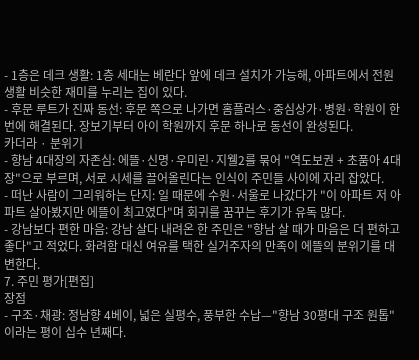- 1층은 데크 생활: 1층 세대는 베란다 앞에 데크 설치가 가능해, 아파트에서 전원생활 비슷한 재미를 누리는 집이 있다.
- 후문 루트가 진짜 동선: 후문 쪽으로 나가면 홈플러스·중심상가·병원·학원이 한 번에 해결된다. 장보기부터 아이 학원까지 후문 하나로 동선이 완성된다.
카더라 · 분위기
- 향남 4대장의 자존심: 에뜰·신명·우미린·지웰2를 묶어 "역도보권 + 초품아 4대장"으로 부르며, 서로 시세를 끌어올린다는 인식이 주민들 사이에 자리 잡았다.
- 떠난 사람이 그리워하는 단지: 일 때문에 수원·서울로 나갔다가 "이 아파트 저 아파트 살아봤지만 에뜰이 최고였다"며 회귀를 꿈꾸는 후기가 유독 많다.
- 강남보다 편한 마음: 강남 살다 내려온 한 주민은 "향남 살 때가 마음은 더 편하고 좋다"고 적었다. 화려함 대신 여유를 택한 실거주자의 만족이 에뜰의 분위기를 대변한다.
7. 주민 평가[편집]
장점
- 구조·채광: 정남향 4베이, 넓은 실평수, 풍부한 수납—"향남 30평대 구조 원톱"이라는 평이 십수 년째다.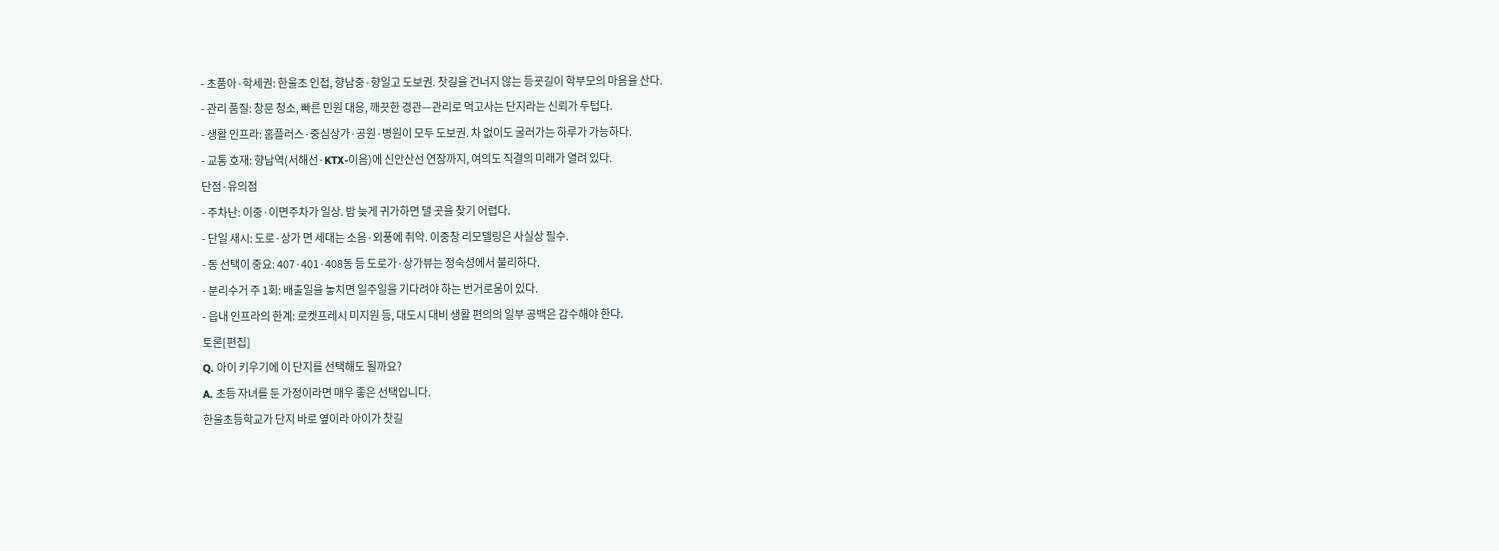- 초품아·학세권: 한울초 인접, 향남중·향일고 도보권. 찻길을 건너지 않는 등굣길이 학부모의 마음을 산다.
- 관리 품질: 창문 청소, 빠른 민원 대응, 깨끗한 경관—관리로 먹고사는 단지라는 신뢰가 두텁다.
- 생활 인프라: 홈플러스·중심상가·공원·병원이 모두 도보권. 차 없이도 굴러가는 하루가 가능하다.
- 교통 호재: 향남역(서해선·KTX-이음)에 신안산선 연장까지, 여의도 직결의 미래가 열려 있다.
단점·유의점
- 주차난: 이중·이면주차가 일상. 밤 늦게 귀가하면 댈 곳을 찾기 어렵다.
- 단일 새시: 도로·상가 면 세대는 소음·외풍에 취약. 이중창 리모델링은 사실상 필수.
- 동 선택이 중요: 407·401·408동 등 도로가·상가뷰는 정숙성에서 불리하다.
- 분리수거 주 1회: 배출일을 놓치면 일주일을 기다려야 하는 번거로움이 있다.
- 읍내 인프라의 한계: 로켓프레시 미지원 등, 대도시 대비 생활 편의의 일부 공백은 감수해야 한다.
토론[편집]
Q. 아이 키우기에 이 단지를 선택해도 될까요?
A. 초등 자녀를 둔 가정이라면 매우 좋은 선택입니다.
한울초등학교가 단지 바로 옆이라 아이가 찻길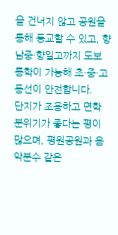을 건너지 않고 공원을 통해 등교할 수 있고, 향남중·향일고까지 도보 통학이 가능해 초·중·고 동선이 안전합니다.
단지가 조용하고 면학 분위기가 좋다는 평이 많으며, 평원공원과 음악분수 같은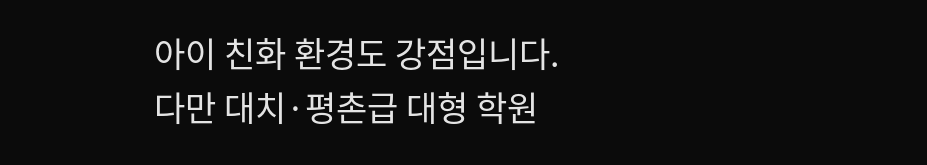아이 친화 환경도 강점입니다.
다만 대치·평촌급 대형 학원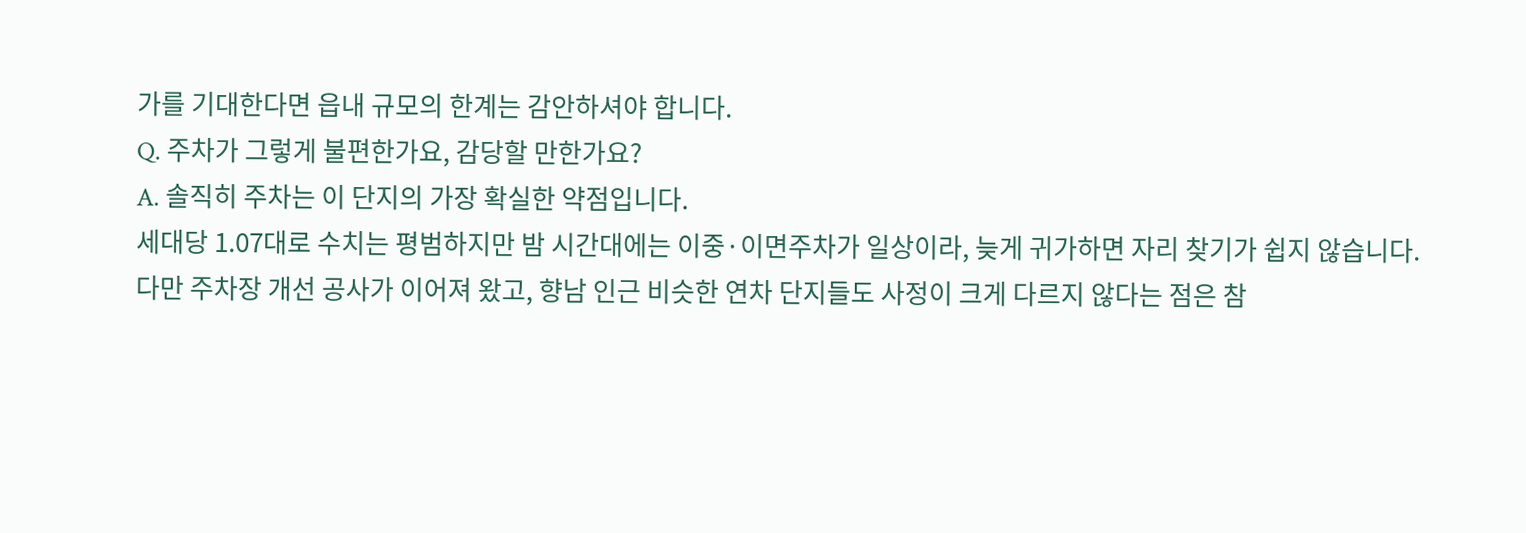가를 기대한다면 읍내 규모의 한계는 감안하셔야 합니다.
Q. 주차가 그렇게 불편한가요, 감당할 만한가요?
A. 솔직히 주차는 이 단지의 가장 확실한 약점입니다.
세대당 1.07대로 수치는 평범하지만 밤 시간대에는 이중·이면주차가 일상이라, 늦게 귀가하면 자리 찾기가 쉽지 않습니다.
다만 주차장 개선 공사가 이어져 왔고, 향남 인근 비슷한 연차 단지들도 사정이 크게 다르지 않다는 점은 참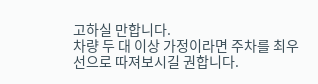고하실 만합니다.
차량 두 대 이상 가정이라면 주차를 최우선으로 따져보시길 권합니다.